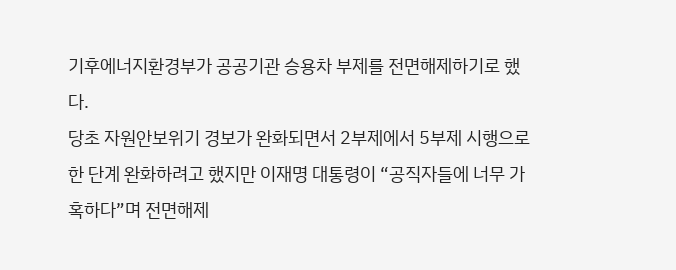기후에너지환경부가 공공기관 승용차 부제를 전면해제하기로 했다.
당초 자원안보위기 경보가 완화되면서 2부제에서 5부제 시행으로 한 단계 완화하려고 했지만 이재명 대통령이 “공직자들에 너무 가혹하다”며 전면해제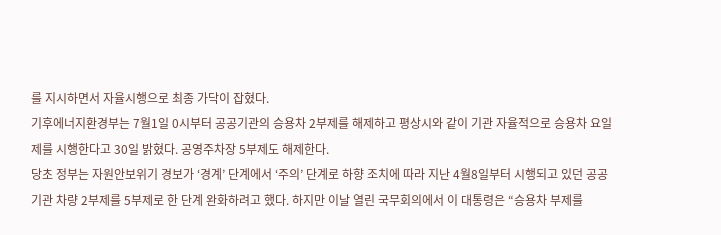를 지시하면서 자율시행으로 최종 가닥이 잡혔다.
기후에너지환경부는 7월1일 0시부터 공공기관의 승용차 2부제를 해제하고 평상시와 같이 기관 자율적으로 승용차 요일제를 시행한다고 30일 밝혔다. 공영주차장 5부제도 해제한다.
당초 정부는 자원안보위기 경보가 ‘경계’ 단계에서 ‘주의’ 단계로 하향 조치에 따라 지난 4월8일부터 시행되고 있던 공공기관 차량 2부제를 5부제로 한 단계 완화하려고 했다. 하지만 이날 열린 국무회의에서 이 대통령은 “승용차 부제를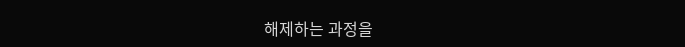해제하는 과정을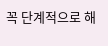꼭 단계적으로 해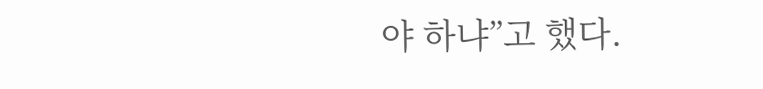야 하냐”고 했다.